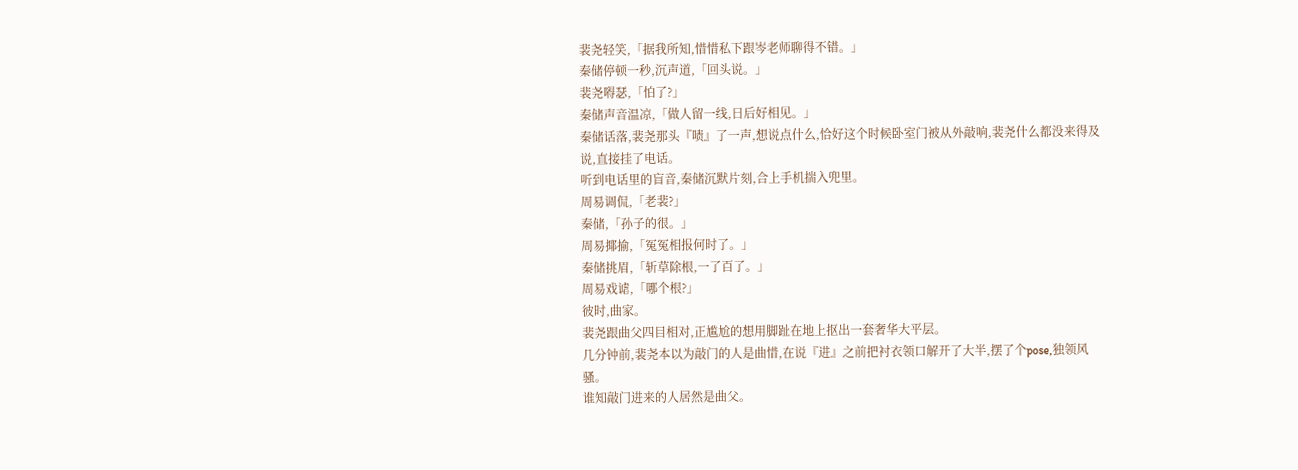裴尧轻笑,「据我所知,惜惜私下跟岑老师聊得不错。」
秦储停顿一秒,沉声道,「回头说。」
裴尧嘚瑟,「怕了?」
秦储声音温凉,「做人留一线,日后好相见。」
秦储话落,裴尧那头『啧』了一声,想说点什么,恰好这个时候卧室门被从外敲响,裴尧什么都没来得及说,直接挂了电话。
听到电话里的盲音,秦储沉默片刻,合上手机揣入兜里。
周易调侃,「老裴?」
秦储,「孙子的很。」
周易揶揄,「冤冤相报何时了。」
秦储挑眉,「斩草除根,一了百了。」
周易戏谑,「哪个根?」
彼时,曲家。
裴尧跟曲父四目相对,正尴尬的想用脚趾在地上抠出一套奢华大平层。
几分钟前,裴尧本以为敲门的人是曲惜,在说『进』之前把衬衣领口解开了大半,摆了个pose,独领风骚。
谁知敲门进来的人居然是曲父。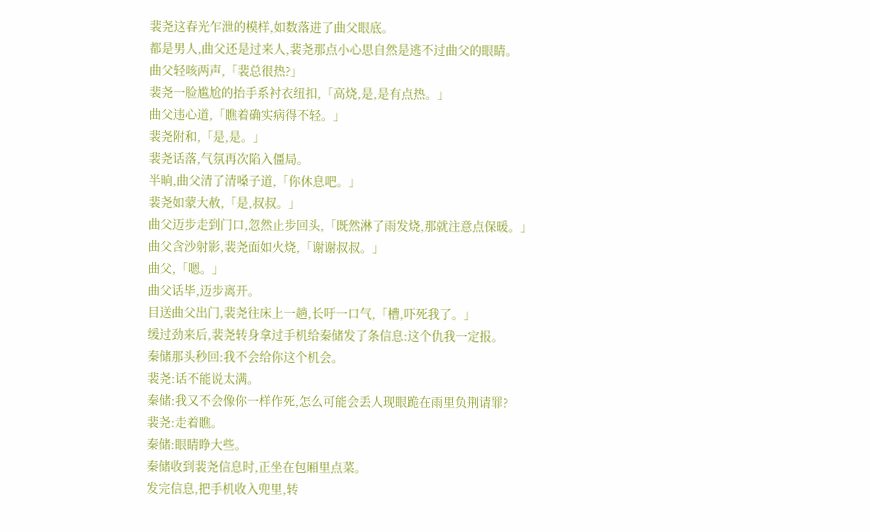裴尧这春光乍泄的模样,如数落进了曲父眼底。
都是男人,曲父还是过来人,裴尧那点小心思自然是逃不过曲父的眼睛。
曲父轻咳两声,「裴总很热?」
裴尧一脸尴尬的抬手系衬衣纽扣,「高烧,是,是有点热。」
曲父违心道,「瞧着确实病得不轻。」
裴尧附和,「是,是。」
裴尧话落,气氛再次陷入僵局。
半晌,曲父清了清嗓子道,「你休息吧。」
裴尧如蒙大赦,「是,叔叔。」
曲父迈步走到门口,忽然止步回头,「既然淋了雨发烧,那就注意点保暖。」
曲父含沙射影,裴尧面如火烧,「谢谢叔叔。」
曲父,「嗯。」
曲父话毕,迈步离开。
目送曲父出门,裴尧往床上一趟,长吁一口气,「槽,吓死我了。」
缓过劲来后,裴尧转身拿过手机给秦储发了条信息:这个仇我一定报。
秦储那头秒回:我不会给你这个机会。
裴尧:话不能说太满。
秦储:我又不会像你一样作死,怎么可能会丢人现眼跪在雨里负荆请罪?
裴尧:走着瞧。
秦储:眼睛睁大些。
秦储收到裴尧信息时,正坐在包厢里点菜。
发完信息,把手机收入兜里,转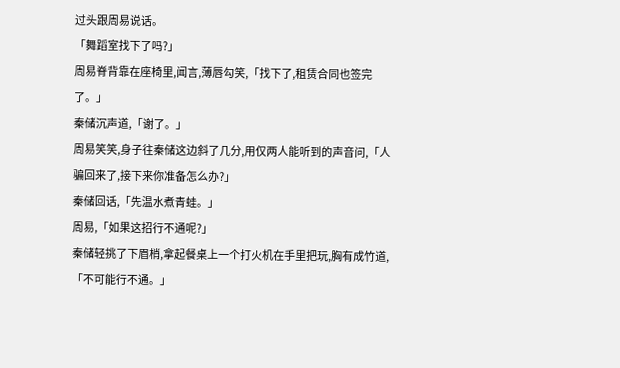过头跟周易说话。
「舞蹈室找下了吗?」
周易脊背靠在座椅里,闻言,薄唇勾笑,「找下了,租赁合同也签完了。」
秦储沉声道,「谢了。」
周易笑笑,身子往秦储这边斜了几分,用仅两人能听到的声音问,「人骗回来了,接下来你准备怎么办?」
秦储回话,「先温水煮青蛙。」
周易,「如果这招行不通呢?」
秦储轻挑了下眉梢,拿起餐桌上一个打火机在手里把玩,胸有成竹道,「不可能行不通。」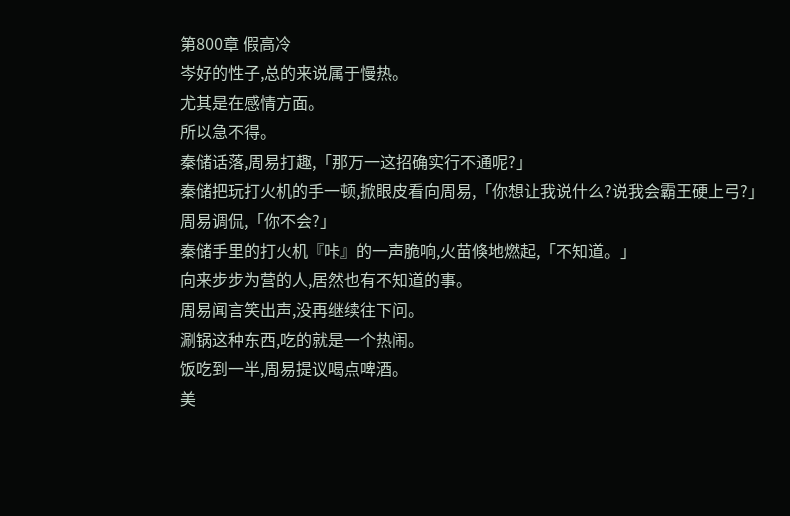第800章 假高冷
岑好的性子,总的来说属于慢热。
尤其是在感情方面。
所以急不得。
秦储话落,周易打趣,「那万一这招确实行不通呢?」
秦储把玩打火机的手一顿,掀眼皮看向周易,「你想让我说什么?说我会霸王硬上弓?」
周易调侃,「你不会?」
秦储手里的打火机『咔』的一声脆响,火苗倏地燃起,「不知道。」
向来步步为营的人,居然也有不知道的事。
周易闻言笑出声,没再继续往下问。
涮锅这种东西,吃的就是一个热闹。
饭吃到一半,周易提议喝点啤酒。
美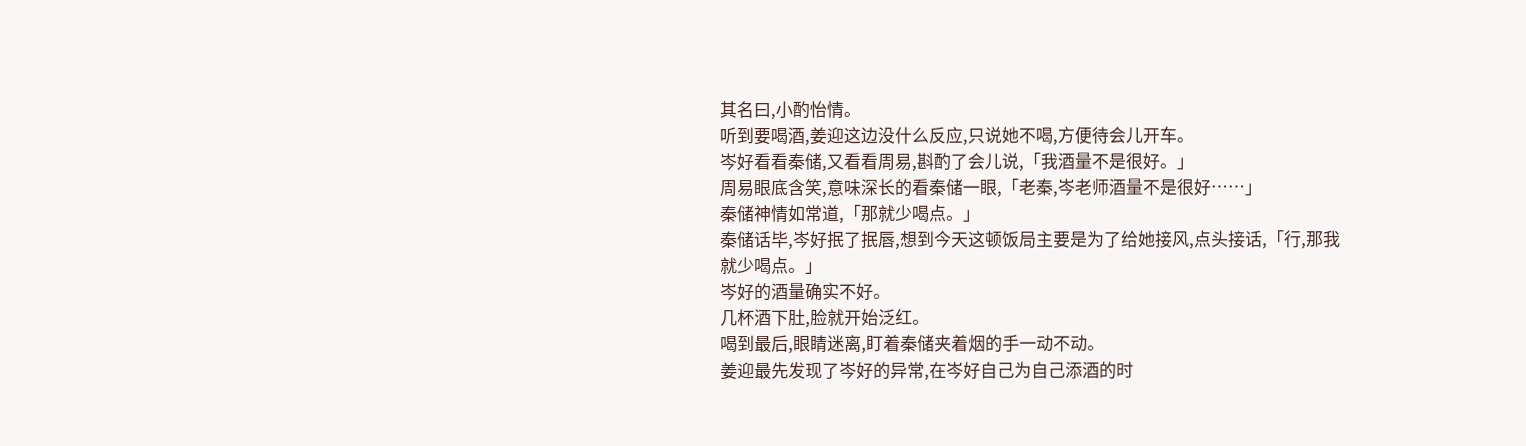其名曰,小酌怡情。
听到要喝酒,姜迎这边没什么反应,只说她不喝,方便待会儿开车。
岑好看看秦储,又看看周易,斟酌了会儿说,「我酒量不是很好。」
周易眼底含笑,意味深长的看秦储一眼,「老秦,岑老师酒量不是很好……」
秦储神情如常道,「那就少喝点。」
秦储话毕,岑好抿了抿唇,想到今天这顿饭局主要是为了给她接风,点头接话,「行,那我就少喝点。」
岑好的酒量确实不好。
几杯酒下肚,脸就开始泛红。
喝到最后,眼睛迷离,盯着秦储夹着烟的手一动不动。
姜迎最先发现了岑好的异常,在岑好自己为自己添酒的时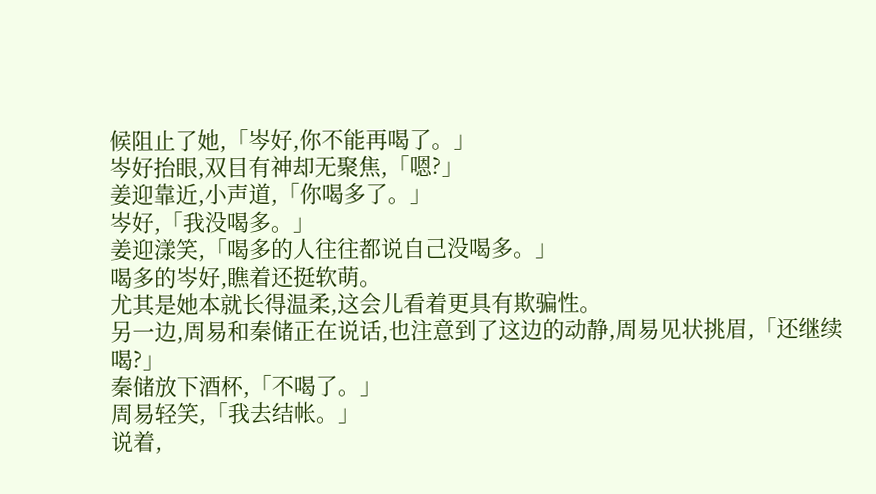候阻止了她,「岑好,你不能再喝了。」
岑好抬眼,双目有神却无聚焦,「嗯?」
姜迎靠近,小声道,「你喝多了。」
岑好,「我没喝多。」
姜迎漾笑,「喝多的人往往都说自己没喝多。」
喝多的岑好,瞧着还挺软萌。
尤其是她本就长得温柔,这会儿看着更具有欺骗性。
另一边,周易和秦储正在说话,也注意到了这边的动静,周易见状挑眉,「还继续喝?」
秦储放下酒杯,「不喝了。」
周易轻笑,「我去结帐。」
说着,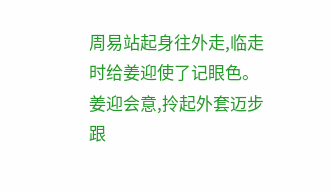周易站起身往外走,临走时给姜迎使了记眼色。
姜迎会意,拎起外套迈步跟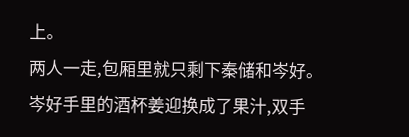上。
两人一走,包厢里就只剩下秦储和岑好。
岑好手里的酒杯姜迎换成了果汁,双手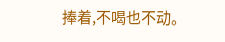捧着,不喝也不动。